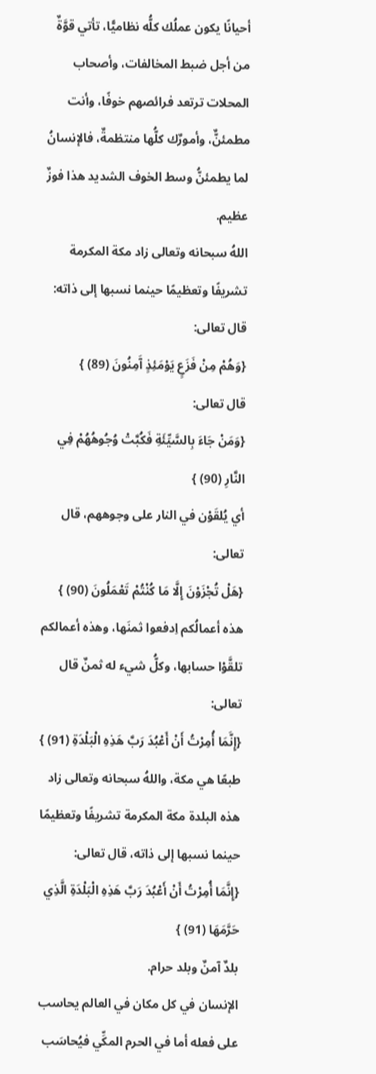أحيانًا يكون عملُك كلُّه نظاميًّا، تأتي قوَّةٌ من أجل ضبط المخالفات، وأصحاب المحلات ترتعد فرائصهم خوفًا، وأنت مطمئنٌّ، وأمورٌك كلُّها منتظمةٌ، فالإنسانُ لما يطمئنُّ وسط الخوف الشديد هذا فوزٌ عظيم.
اللهُ سبحانه وتعالى زاد مكة المكرمة تشريفًا وتعظيمًا حينما نسبها إلى ذاته:
قال تعالى:
{وَهُمْ مِنْ فَزَعٍ يَوْمَئِذٍ آَمِنُونَ (89) }
قال تعالى:
{وَمَنْ جَاءَ بِالسَّيِّئَةِ فَكُبَّتْ وُجُوهُهُمْ فِي النَّارِ (90) }
أي يُلقَوْن في النار على وجوههم، قال تعالى:
{هَلْ تُجْزَوْنَ إِلَّا مَا كُنْتُمْ تَعْمَلُونَ (90) }
هذه أعمالُكم اِدفعوا ثمنَها، وهذه أعمالكم تلقَّوْا حسابها، وكلُّ شيء له ثمنٌ قال تعالى:
{إِنَّمَا أُمِرْتُ أَنْ أَعْبُدَ رَبَّ هَذِهِ الْبَلْدَةِ (91) }
طبعًا هي مكة، واللهُ سبحانه وتعالى زاد هذه البلدة مكة المكرمة تشريفًا وتعظيمًا حينما نسبها إلى ذاته، قال تعالى:
{إِنَّمَا أُمِرْتُ أَنْ أَعْبُدَ رَبَّ هَذِهِ الْبَلْدَةِ الَّذِي حَرَّمَهَا (91) }
بلدٌ آمنٌ وبلد حرام.
الإنسان في كل مكان في العالم يحاسب على فعله أما في الحرم المكِّي فيُحاسَب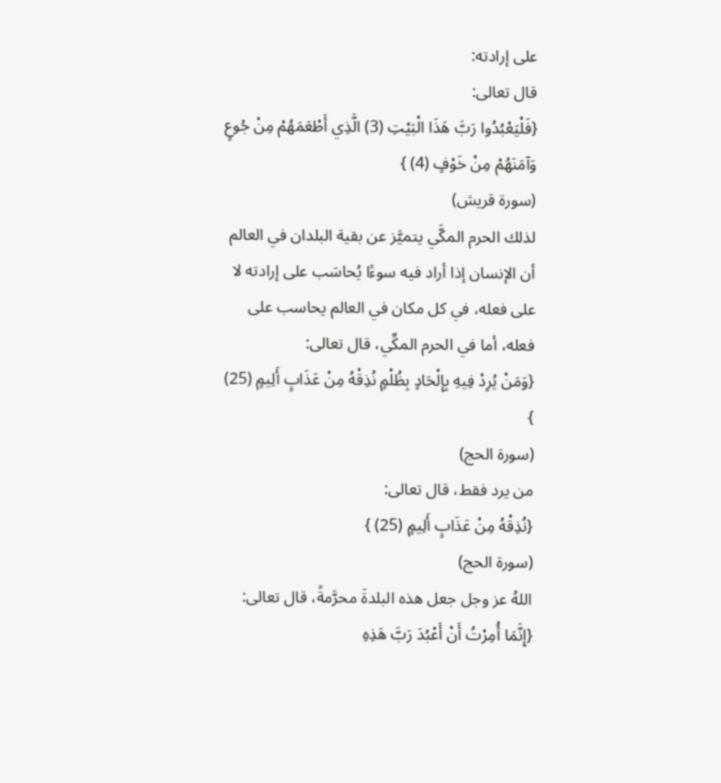على إرادته:
قال تعالى:
{فَلْيَعْبُدُوا رَبَّ هَذَا الْبَيْتِ (3) الَّذِي أَطْعَمَهُمْ مِنْ جُوعٍ وَآمَنَهُمْ مِنْ خَوْفٍ (4) }
(سورة قريش)
لذلك الحرم المكَّي يتميَّز عن بقية البلدان في العالم أن الإنسان إذا أراد فيه سوءًا يُحاسَب على إرادته لا على فعله، في كل مكان في العالم يحاسب على فعله، أما في الحرم المكِّي، قال تعالى:
{وَمَنْ يُرِدْ فِيهِ بِإِلْحَادٍ بِظُلْمٍ نُذِقْهُ مِنْ عَذَابٍ أَلِيمٍ (25) }
(سورة الحج)
من يرد فقط، قال تعالى:
{نُذِقْهُ مِنْ عَذَابٍ أَلِيمٍ (25) }
(سورة الحج)
اللهُ عز وجل جعل هذه البلدةَ محرَّمةً، قال تعالى:
{إِنَّمَا أُمِرْتُ أَنْ أَعْبُدَ رَبَّ هَذِهِ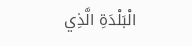الْبَلْدَةِ الَّذِي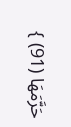حَرَّمَهَا (91) }